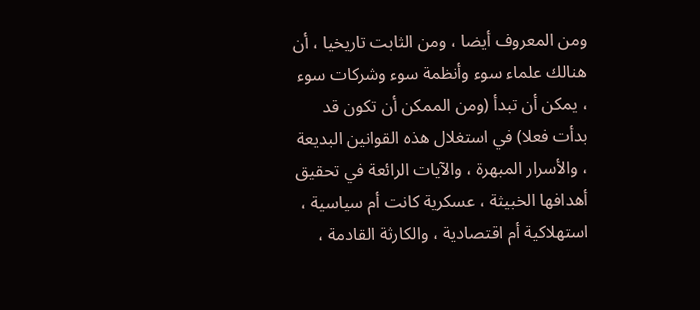ومن المعروف أيضا ، ومن الثابت تاريخيا ، أن هنالك علماء سوء وأنظمة سوء وشركات سوء ، يمكن أن تبدأ (ومن الممكن أن تكون قد بدأت فعلا) في استغلال هذه القوانين البديعة ، والأسرار المبهرة ، والآيات الرائعة في تحقيق أهدافها الخبيثة ، عسكرية كانت أم سياسية ، استهلاكية أم اقتصادية ، والكارثة القادمة ،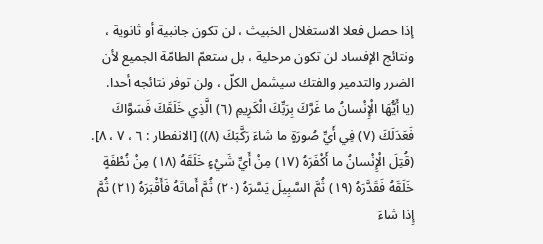إذا حصل فعلا الاستغلال الخبيث ، لن تكون جانبية أو ثانوية ، ونتائج الإفساد لن تكون مرحلية ، بل ستعمّ الطامّة الجميع لأن الضرر والتدمير والفتك سيشمل الكلّ ، ولن توفر نتائجه أحدا.
(يا أَيُّهَا الْإِنْسانُ ما غَرَّكَ بِرَبِّكَ الْكَرِيمِ (٦) الَّذِي خَلَقَكَ فَسَوَّاكَ فَعَدَلَكَ (٧) فِي أَيِّ صُورَةٍ ما شاءَ رَكَّبَكَ (٨)) [الانفطار : ٦ ، ٧ ، ٨].
(قُتِلَ الْإِنْسانُ ما أَكْفَرَهُ (١٧) مِنْ أَيِّ شَيْءٍ خَلَقَهُ (١٨) مِنْ نُطْفَةٍ خَلَقَهُ فَقَدَّرَهُ (١٩) ثُمَّ السَّبِيلَ يَسَّرَهُ (٢٠) ثُمَّ أَماتَهُ فَأَقْبَرَهُ (٢١) ثُمَّ إِذا شاءَ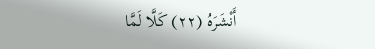أَنْشَرَهُ (٢٢) كَلَّا لَمَّا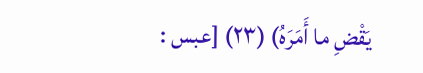يَقْضِ ما أَمَرَهُ) (٢٣) [عبس :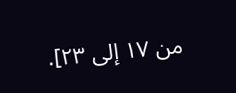من ١٧ إلى ٢٣].